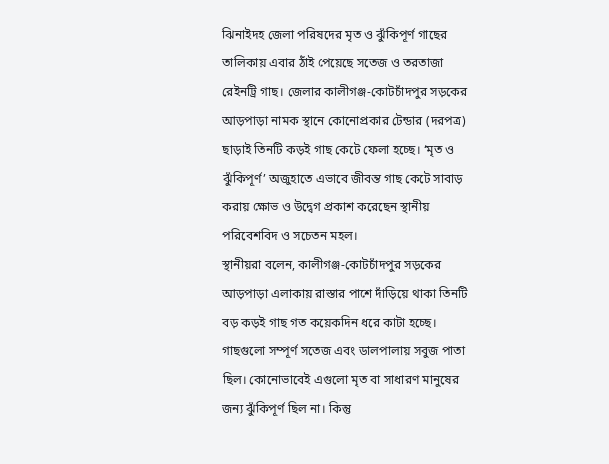ঝিনাইদহ জেলা পরিষদের মৃত ও ঝুঁকিপূর্ণ গাছের তালিকায় এবার ঠাঁই পেয়েছে সতেজ ও তরতাজা রেইনট্রি গাছ। জেলার কালীগঞ্জ-কোটচাঁদপুর সড়কের আড়পাড়া নামক স্থানে কোনোপ্রকার টেন্ডার (দরপত্র) ছাড়াই তিনটি কড়ই গাছ কেটে ফেলা হচ্ছে। ‘মৃত ও ঝুঁকিপূর্ণ’ অজুহাতে এভাবে জীবন্ত গাছ কেটে সাবাড় করায় ক্ষোভ ও উদ্বেগ প্রকাশ করেছেন স্থানীয় পরিবেশবিদ ও সচেতন মহল।
স্থানীয়রা বলেন, কালীগঞ্জ-কোটচাঁদপুর সড়কের আড়পাড়া এলাকায় রাস্তার পাশে দাঁড়িয়ে থাকা তিনটি বড় কড়ই গাছ গত কয়েকদিন ধরে কাটা হচ্ছে। গাছগুলো সম্পূর্ণ সতেজ এবং ডালপালায় সবুজ পাতা ছিল। কোনোভাবেই এগুলো মৃত বা সাধারণ মানুষের জন্য ঝুঁকিপূর্ণ ছিল না। কিন্তু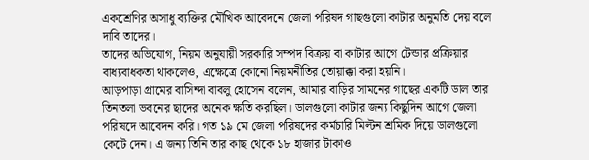একশ্রেণির অসাধু ব্যক্তির মৌখিক আবেদনে জেলা পরিষদ গাছগুলো কাটার অনুমতি দেয় বলে দাবি তাদের।
তাদের অভিযোগ, নিয়ম অনুযায়ী সরকারি সম্পদ বিক্রয় বা কাটার আগে টেন্ডার প্রক্রিয়ার বাধ্যবাধকতা থাকলেও, এক্ষেত্রে কোনো নিয়মনীতির তোয়াক্কা করা হয়নি।
আড়পাড়া গ্রামের বাসিন্দা বাবলু হোসেন বলেন, আমার বাড়ির সামনের গাছের একটি ডাল তার তিনতলা ভবনের ছাদের অনেক ক্ষতি করছিল। ডালগুলো কাটার জন্য কিছুদিন আগে জেলা পরিষদে আবেদন করি। গত ১৯ মে জেলা পরিষদের কর্মচারি মিল্টন শ্রমিক দিয়ে ডালগুলো কেটে দেন। এ জন্য তিনি তার কাছ থেকে ১৮ হাজার টাকাও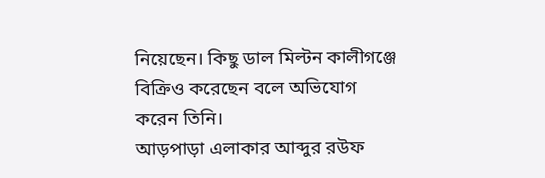নিয়েছেন। কিছু ডাল মিল্টন কালীগঞ্জে বিক্রিও করেছেন বলে অভিযোগ করেন তিনি।
আড়পাড়া এলাকার আব্দুর রউফ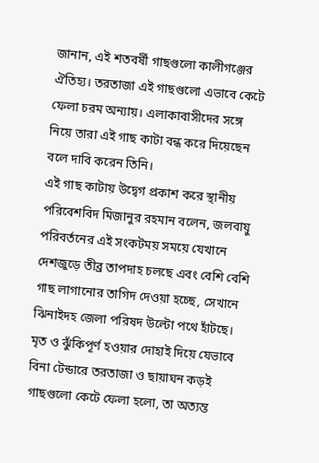জানান, এই শতবর্ষী গাছগুলো কালীগঞ্জের ঐতিহ্য। তরতাজা এই গাছগুলো এভাবে কেটে ফেলা চরম অন্যায়। এলাকাবাসীদের সঙ্গে নিয়ে তারা এই গাছ কাটা বন্ধ করে দিয়েছেন বলে দাবি করেন তিনি।
এই গাছ কাটায় উদ্বেগ প্রকাশ করে স্থানীয় পরিবেশবিদ মিজানুর রহমান বলেন, জলবায়ু পরিবর্তনের এই সংকটময় সময়ে যেখানে দেশজুড়ে তীব্র তাপদাহ চলছে এবং বেশি বেশি গাছ লাগানোর তাগিদ দেওয়া হচ্ছে, সেখানে ঝিনাইদহ জেলা পরিষদ উল্টো পথে হাঁটছে। মৃত ও ঝুঁকিপূর্ণ হওয়ার দোহাই দিয়ে যেভাবে বিনা টেন্ডারে তরতাজা ও ছায়াঘন কড়ই গাছগুলো কেটে ফেলা হলো, তা অত্যন্ত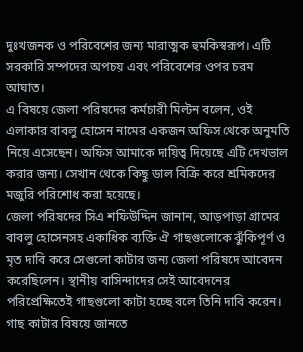দুঃখজনক ও পরিবেশের জন্য মারাত্মক হুমকিস্বরূপ। এটি সরকারি সম্পদের অপচয় এবং পরিবেশের ওপর চরম আঘাত।
এ বিষয়ে জেলা পরিষদের কর্মচারী মিল্টন বলেন, ওই এলাকার বাবলু হোসেন নামের একজন অফিস থেকে অনুমতি নিয়ে এসেছেন। অফিস আমাকে দায়িত্ব দিয়েছে এটি দেখভাল করার জন্য। সেখান থেকে কিছু ডাল বিক্রি করে শ্রমিকদের মজুরি পরিশোধ করা হয়েছে।
জেলা পরিষদের সিএ শফিউদ্দিন জানান, আড়পাড়া গ্রামের বাবলু হোসেনসহ একাধিক ব্যক্তি ঐ গাছগুলোকে ঝুঁকিপূর্ণ ও মৃত দাবি করে সেগুলো কাটার জন্য জেলা পরিষদে আবেদন করেছিলেন। স্থানীয় বাসিন্দাদের সেই আবেদনের পরিপ্রেক্ষিতেই গাছগুলো কাটা হচ্ছে বলে তিনি দাবি করেন।
গাছ কাটার বিষয়ে জানতে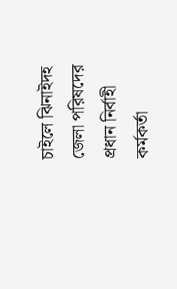চাইলে ঝিনাইদহ জেলা পরিষদের প্রধান নির্বাহী কর্মকর্তা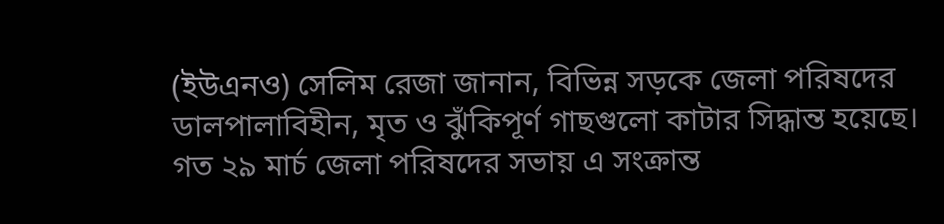(ইউএনও) সেলিম রেজা জানান, বিভিন্ন সড়কে জেলা পরিষদের ডালপালাবিহীন, মৃত ও ঝুঁকিপূর্ণ গাছগুলো কাটার সিদ্ধান্ত হয়েছে। গত ২৯ মার্চ জেলা পরিষদের সভায় এ সংক্রান্ত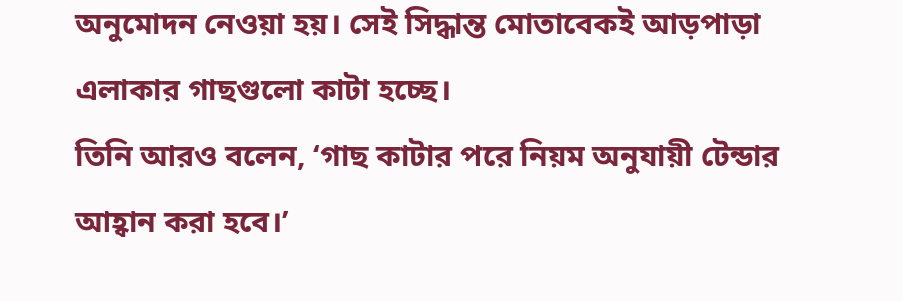অনুমোদন নেওয়া হয়। সেই সিদ্ধান্ত মোতাবেকই আড়পাড়া এলাকার গাছগুলো কাটা হচ্ছে।
তিনি আরও বলেন, ‘গাছ কাটার পরে নিয়ম অনুযায়ী টেন্ডার আহ্বান করা হবে।’